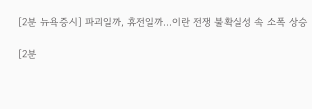[2분 뉴욕증시] 파괴일까, 휴전일까...이란 전쟁 불확실성 속 소폭 상승

[2분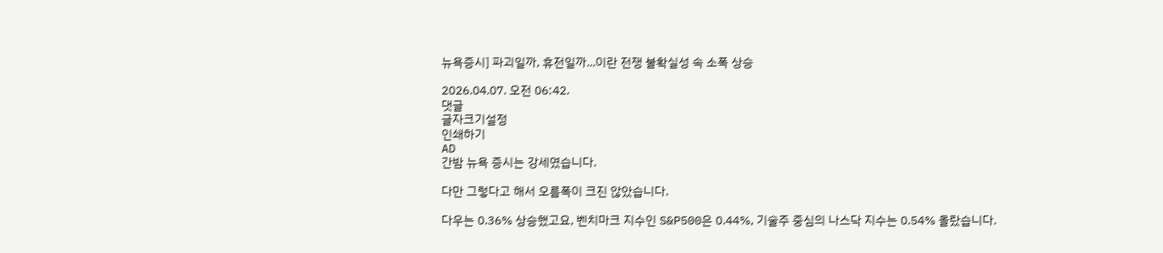뉴욕증시] 파괴일까, 휴전일까...이란 전쟁 불확실성 속 소폭 상승

2026.04.07. 오전 06:42.
댓글
글자크기설정
인쇄하기
AD
간밤 뉴욕 증시는 강세였습니다.

다만 그렇다고 해서 오름폭이 크진 않았습니다.

다우는 0.36% 상승했고요, 벤치마크 지수인 S&P500은 0.44%, 기술주 중심의 나스닥 지수는 0.54% 올랐습니다.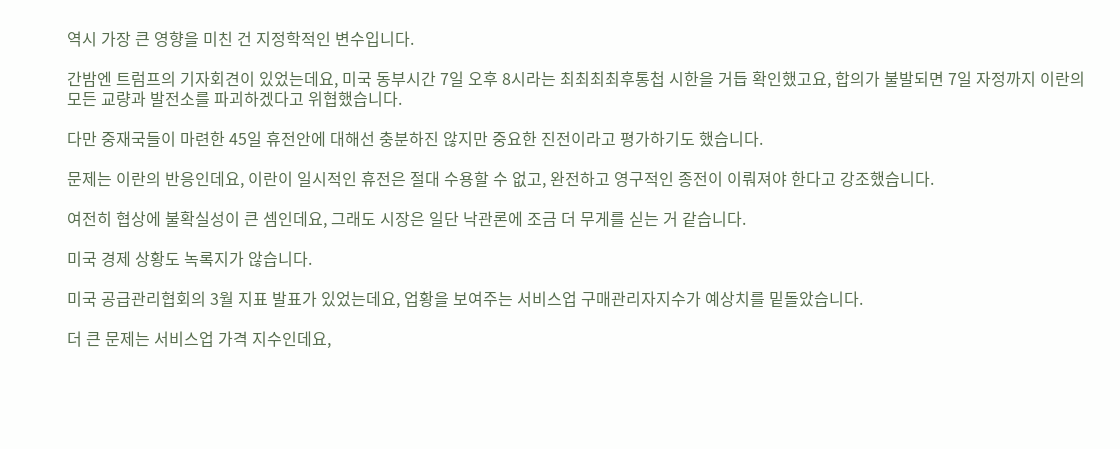역시 가장 큰 영향을 미친 건 지정학적인 변수입니다.

간밤엔 트럼프의 기자회견이 있었는데요, 미국 동부시간 7일 오후 8시라는 최최최최후통첩 시한을 거듭 확인했고요, 합의가 불발되면 7일 자정까지 이란의 모든 교량과 발전소를 파괴하겠다고 위협했습니다.

다만 중재국들이 마련한 45일 휴전안에 대해선 충분하진 않지만 중요한 진전이라고 평가하기도 했습니다.

문제는 이란의 반응인데요, 이란이 일시적인 휴전은 절대 수용할 수 없고, 완전하고 영구적인 종전이 이뤄져야 한다고 강조했습니다.

여전히 협상에 불확실성이 큰 셈인데요, 그래도 시장은 일단 낙관론에 조금 더 무게를 싣는 거 같습니다.

미국 경제 상황도 녹록지가 않습니다.

미국 공급관리협회의 3월 지표 발표가 있었는데요, 업황을 보여주는 서비스업 구매관리자지수가 예상치를 밑돌았습니다.

더 큰 문제는 서비스업 가격 지수인데요,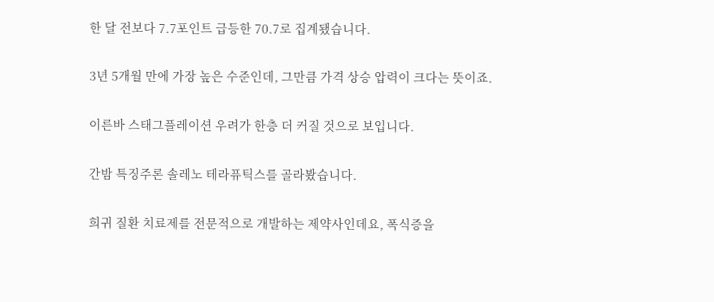한 달 전보다 7.7포인트 급등한 70.7로 집계됐습니다.

3년 5개월 만에 가장 높은 수준인데, 그만큼 가격 상승 압력이 크다는 뜻이죠.

이른바 스태그플레이션 우려가 한층 더 커질 것으로 보입니다.

간밤 특징주론 솔레노 테라퓨틱스를 골라봤습니다.

희귀 질환 치료제를 전문적으로 개발하는 제약사인데요, 폭식증을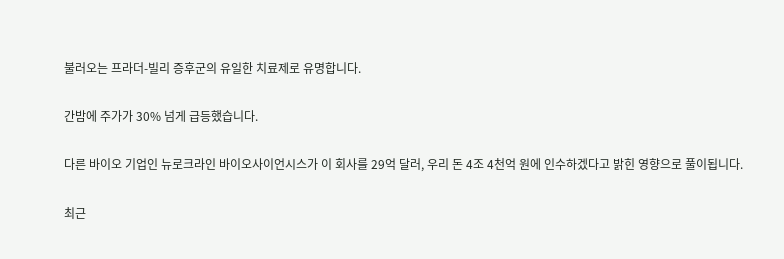불러오는 프라더-빌리 증후군의 유일한 치료제로 유명합니다.

간밤에 주가가 30% 넘게 급등했습니다.

다른 바이오 기업인 뉴로크라인 바이오사이언시스가 이 회사를 29억 달러, 우리 돈 4조 4천억 원에 인수하겠다고 밝힌 영향으로 풀이됩니다.

최근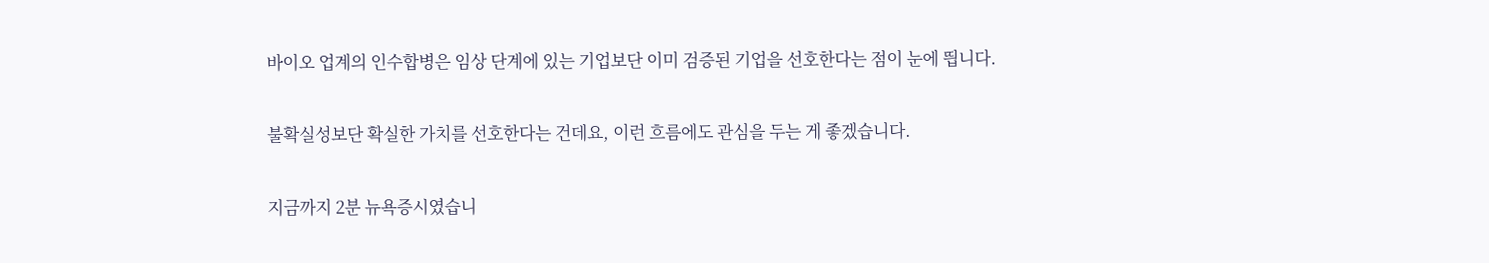바이오 업계의 인수합병은 임상 단계에 있는 기업보단 이미 검증된 기업을 선호한다는 점이 눈에 띕니다.

불확실성보단 확실한 가치를 선호한다는 건데요, 이런 흐름에도 관심을 두는 게 좋겠습니다.

지금까지 2분 뉴욕증시였습니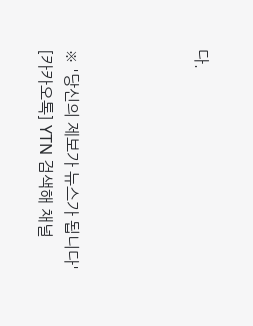다.




※ '당신의 제보가 뉴스가 됩니다'
[카카오톡] YTN 검색해 채널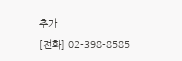추가
[전화] 02-398-8585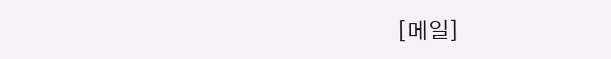[메일]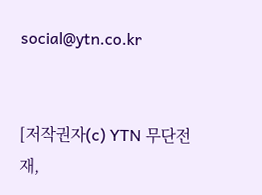social@ytn.co.kr


[저작권자(c) YTN 무단전재,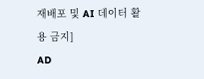재배포 및 AI 데이터 활용 금지]
AD